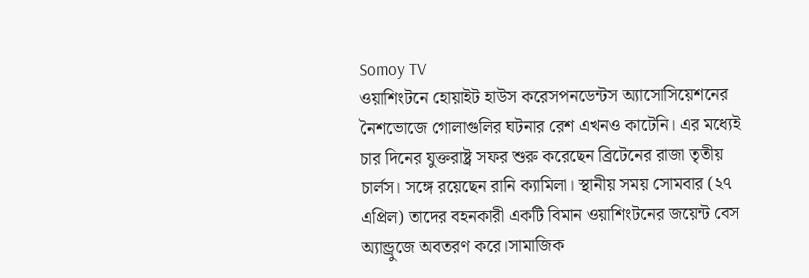Somoy TV
ওয়াশিংটনে হোয়াইট হাউস করেসপনডেন্টস অ্যাসোসিয়েশনের নৈশভোজে গোলাগুলির ঘটনার রেশ এখনও কাটেনি। এর মধ্যেই চার দিনের যুক্তরাষ্ট্র সফর শুরু করেছেন ব্রিটেনের রাজা তৃতীয় চার্লস। সঙ্গে রয়েছেন রানি ক্যামিলা। স্থানীয় সময় সোমবার (২৭ এপ্রিল) তাদের বহনকারী একটি বিমান ওয়াশিংটনের জয়েন্ট বেস অ্যান্ড্রুজে অবতরণ করে।সামাজিক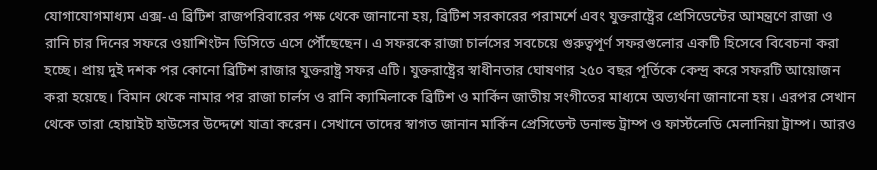যোগাযোগমাধ্যম এক্স-এ ব্রিটিশ রাজপরিবারের পক্ষ থেকে জানানো হয়, ব্রিটিশ সরকারের পরামর্শে এবং যুক্তরাষ্ট্রের প্রেসিডেন্টের আমন্ত্রণে রাজা ও রানি চার দিনের সফরে ওয়াশিংটন ডিসিতে এসে পৌঁছেছেন। এ সফরকে রাজা চার্লসের সবচেয়ে গুরুত্বপূর্ণ সফরগুলোর একটি হিসেবে বিবেচনা করা হচ্ছে। প্রায় দুই দশক পর কোনো ব্রিটিশ রাজার যুক্তরাষ্ট্র সফর এটি। যুক্তরাষ্ট্রের স্বাধীনতার ঘোষণার ২৫০ বছর পূর্তিকে কেন্দ্র করে সফরটি আয়োজন করা হয়েছে। বিমান থেকে নামার পর রাজা চার্লস ও রানি ক্যামিলাকে ব্রিটিশ ও মার্কিন জাতীয় সংগীতের মাধ্যমে অভ্যর্থনা জানানো হয়। এরপর সেখান থেকে তারা হোয়াইট হাউসের উদ্দেশে যাত্রা করেন। সেখানে তাদের স্বাগত জানান মার্কিন প্রেসিডেন্ট ডনাল্ড ট্রাম্প ও ফার্স্টলেডি মেলানিয়া ট্রাম্প। আরও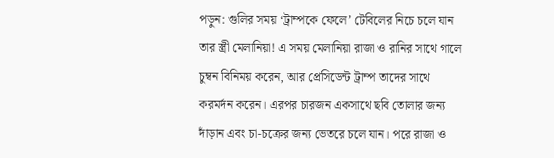পড়ুন: গুলির সময় ‘ট্রাম্পকে ফেলে’ টেবিলের নিচে চলে যান তার স্ত্রী মেলানিয়া! এ সময় মেলানিয়া রাজা ও রানির সাথে গালে চুম্বন বিনিময় করেন, আর প্রেসিডেন্ট ট্রাম্প তাদের সাথে করমর্দন করেন। এরপর চারজন একসাথে ছবি তোলার জন্য দাঁড়ান এবং চা-চক্রের জন্য ভেতরে চলে যান। পরে রাজা ও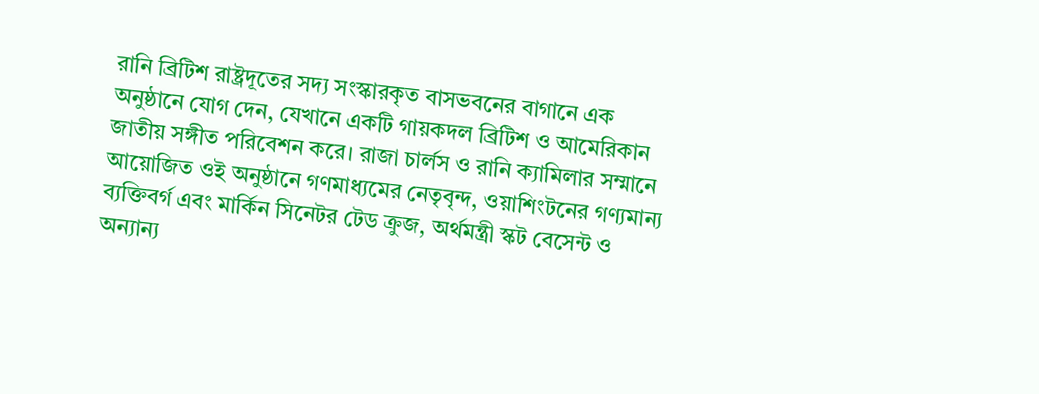রানি ব্রিটিশ রাষ্ট্রদূতের সদ্য সংস্কারকৃত বাসভবনের বাগানে এক অনুষ্ঠানে যোগ দেন, যেখানে একটি গায়কদল ব্রিটিশ ও আমেরিকান জাতীয় সঙ্গীত পরিবেশন করে। রাজা চার্লস ও রানি ক্যামিলার সম্মানে আয়োজিত ওই অনুষ্ঠানে গণমাধ্যমের নেতৃবৃন্দ, ওয়াশিংটনের গণ্যমান্য ব্যক্তিবর্গ এবং মার্কিন সিনেটর টেড ক্রুজ, অর্থমন্ত্রী স্কট বেসেন্ট ও অন্যান্য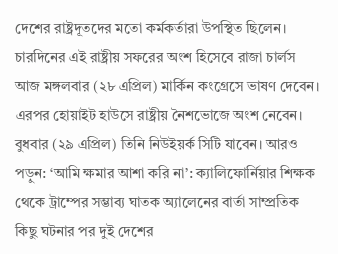দেশের রাষ্ট্রদূতদের মতো কর্মকর্তারা উপস্থিত ছিলেন। চারদিনের এই রাষ্ট্রীয় সফরের অংশ হিসেবে রাজা চার্লস আজ মঙ্গলবার (২৮ এপ্রিল) মার্কিন কংগ্রেসে ভাষণ দেবেন। এরপর হোয়াইট হাউসে রাষ্ট্রীয় নৈশভোজে অংশ নেবেন। বুধবার (২৯ এপ্রিল) তিনি নিউইয়র্ক সিটি যাবেন। আরও পড়ুন: ‘আমি ক্ষমার আশা করি না’: ক্যালিফোর্নিয়ার শিক্ষক থেকে ট্রাম্পের সম্ভাব্য ঘাতক অ্যালেনের বার্তা সাম্প্রতিক কিছু ঘটনার পর দুই দেশের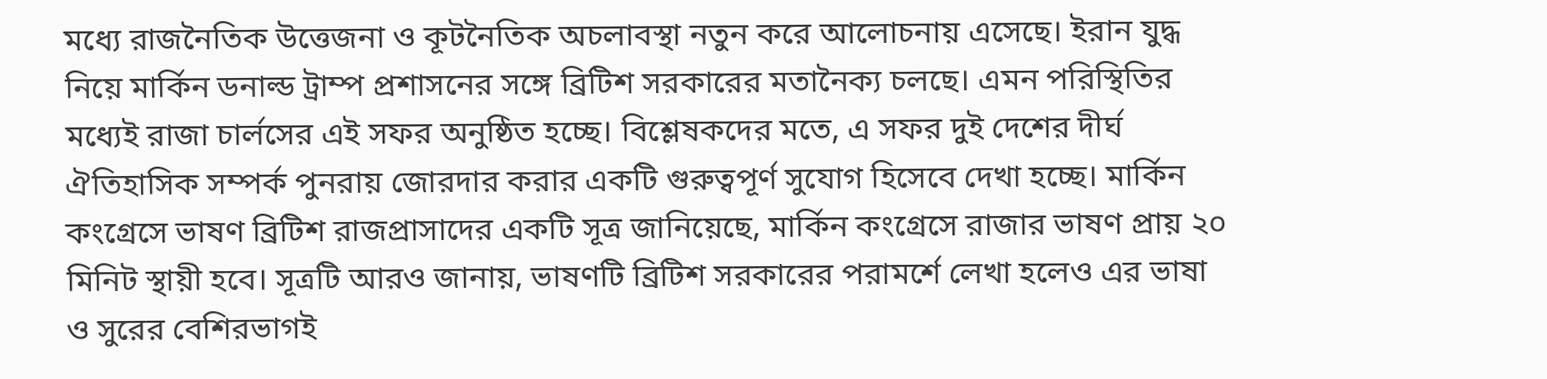মধ্যে রাজনৈতিক উত্তেজনা ও কূটনৈতিক অচলাবস্থা নতুন করে আলোচনায় এসেছে। ইরান যুদ্ধ নিয়ে মার্কিন ডনাল্ড ট্রাম্প প্রশাসনের সঙ্গে ব্রিটিশ সরকারের মতানৈক্য চলছে। এমন পরিস্থিতির মধ্যেই রাজা চার্লসের এই সফর অনুষ্ঠিত হচ্ছে। বিশ্লেষকদের মতে, এ সফর দুই দেশের দীর্ঘ ঐতিহাসিক সম্পর্ক পুনরায় জোরদার করার একটি গুরুত্বপূর্ণ সুযোগ হিসেবে দেখা হচ্ছে। মার্কিন কংগ্রেসে ভাষণ ব্রিটিশ রাজপ্রাসাদের একটি সূত্র জানিয়েছে, মার্কিন কংগ্রেসে রাজার ভাষণ প্রায় ২০ মিনিট স্থায়ী হবে। সূত্রটি আরও জানায়, ভাষণটি ব্রিটিশ সরকারের পরামর্শে লেখা হলেও এর ভাষা ও সুরের বেশিরভাগই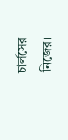চার্লসের নিজের।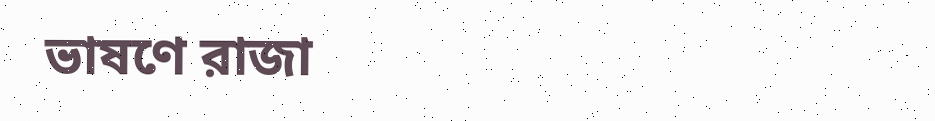ভাষণে রাজা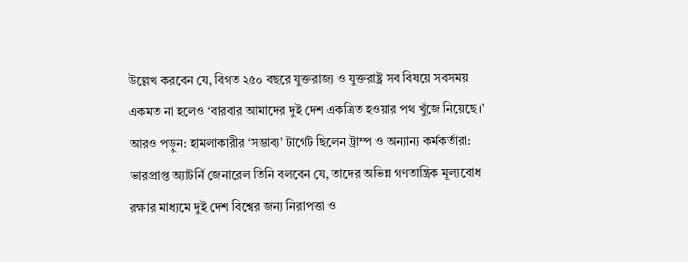উল্লেখ করবেন যে, বিগত ২৫০ বছরে যুক্তরাজ্য ও যুক্তরাষ্ট্র সব বিষয়ে সবসময় একমত না হলেও ‘বারবার আমাদের দুই দেশ একত্রিত হওয়ার পথ খুঁজে নিয়েছে।’ আরও পড়ুন: হামলাকারীর ‘সম্ভাব্য’ টার্গেট ছিলেন ট্রাম্প ও অন্যান্য কর্মকর্তারা: ভারপ্রাপ্ত অ্যাটর্নি জেনারেল তিনি বলবেন যে, তাদের অভিন্ন গণতান্ত্রিক মূল্যবোধ রক্ষার মাধ্যমে দুই দেশ বিশ্বের জন্য নিরাপত্তা ও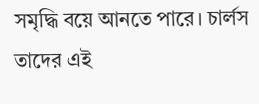সমৃদ্ধি বয়ে আনতে পারে। চার্লস তাদের এই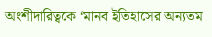অংশীদারিত্বকে ‘মানব ইতিহাসের অন্যতম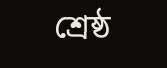শ্রেষ্ঠ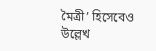মৈত্রী’ হিসেবেও উল্লেখ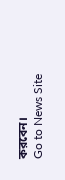করবেন।
Go to News Site